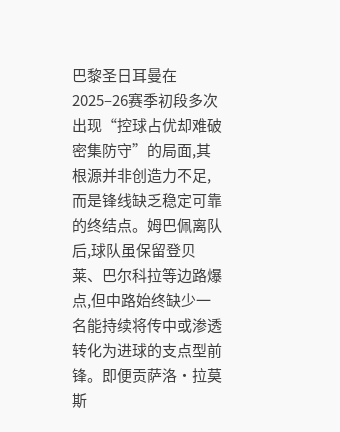巴黎圣日耳曼在2025–26赛季初段多次出现“控球占优却难破密集防守”的局面,其根源并非创造力不足,而是锋线缺乏稳定可靠的终结点。姆巴佩离队后,球队虽保留登贝莱、巴尔科拉等边路爆点,但中路始终缺少一名能持续将传中或渗透转化为进球的支点型前锋。即便贡萨洛·拉莫斯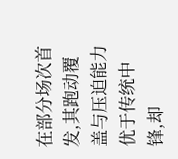在部分场次首发,其跑动覆盖与压迫能力优于传统中锋,却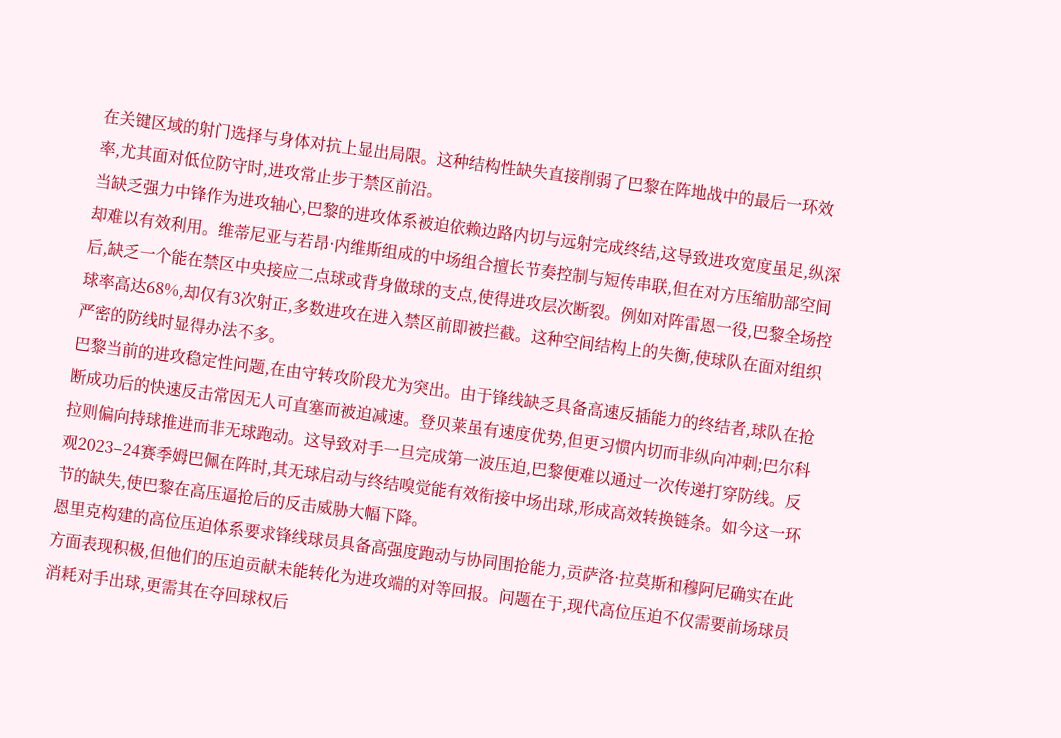在关键区域的射门选择与身体对抗上显出局限。这种结构性缺失直接削弱了巴黎在阵地战中的最后一环效率,尤其面对低位防守时,进攻常止步于禁区前沿。
当缺乏强力中锋作为进攻轴心,巴黎的进攻体系被迫依赖边路内切与远射完成终结,这导致进攻宽度虽足,纵深却难以有效利用。维蒂尼亚与若昂·内维斯组成的中场组合擅长节奏控制与短传串联,但在对方压缩肋部空间后,缺乏一个能在禁区中央接应二点球或背身做球的支点,使得进攻层次断裂。例如对阵雷恩一役,巴黎全场控球率高达68%,却仅有3次射正,多数进攻在进入禁区前即被拦截。这种空间结构上的失衡,使球队在面对组织严密的防线时显得办法不多。
巴黎当前的进攻稳定性问题,在由守转攻阶段尤为突出。由于锋线缺乏具备高速反插能力的终结者,球队在抢断成功后的快速反击常因无人可直塞而被迫减速。登贝莱虽有速度优势,但更习惯内切而非纵向冲刺;巴尔科拉则偏向持球推进而非无球跑动。这导致对手一旦完成第一波压迫,巴黎便难以通过一次传递打穿防线。反观2023–24赛季姆巴佩在阵时,其无球启动与终结嗅觉能有效衔接中场出球,形成高效转换链条。如今这一环节的缺失,使巴黎在高压逼抢后的反击威胁大幅下降。
恩里克构建的高位压迫体系要求锋线球员具备高强度跑动与协同围抢能力,贡萨洛·拉莫斯和穆阿尼确实在此方面表现积极,但他们的压迫贡献未能转化为进攻端的对等回报。问题在于,现代高位压迫不仅需要前场球员消耗对手出球,更需其在夺回球权后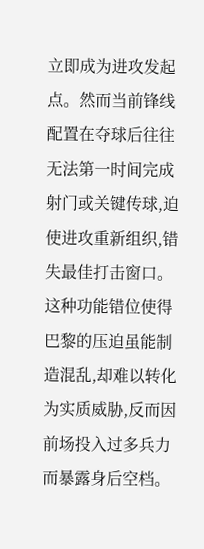立即成为进攻发起点。然而当前锋线配置在夺球后往往无法第一时间完成射门或关键传球,迫使进攻重新组织,错失最佳打击窗口。这种功能错位使得巴黎的压迫虽能制造混乱,却难以转化为实质威胁,反而因前场投入过多兵力而暴露身后空档。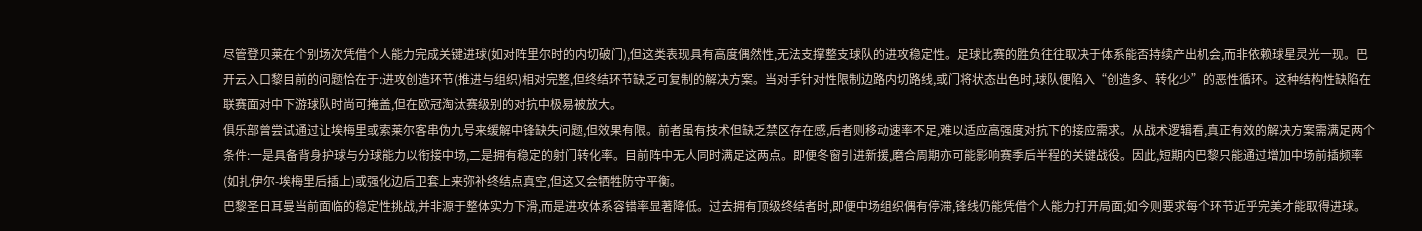尽管登贝莱在个别场次凭借个人能力完成关键进球(如对阵里尔时的内切破门),但这类表现具有高度偶然性,无法支撑整支球队的进攻稳定性。足球比赛的胜负往往取决于体系能否持续产出机会,而非依赖球星灵光一现。巴开云入口黎目前的问题恰在于:进攻创造环节(推进与组织)相对完整,但终结环节缺乏可复制的解决方案。当对手针对性限制边路内切路线,或门将状态出色时,球队便陷入“创造多、转化少”的恶性循环。这种结构性缺陷在联赛面对中下游球队时尚可掩盖,但在欧冠淘汰赛级别的对抗中极易被放大。
俱乐部曾尝试通过让埃梅里或索莱尔客串伪九号来缓解中锋缺失问题,但效果有限。前者虽有技术但缺乏禁区存在感,后者则移动速率不足,难以适应高强度对抗下的接应需求。从战术逻辑看,真正有效的解决方案需满足两个条件:一是具备背身护球与分球能力以衔接中场,二是拥有稳定的射门转化率。目前阵中无人同时满足这两点。即便冬窗引进新援,磨合周期亦可能影响赛季后半程的关键战役。因此,短期内巴黎只能通过增加中场前插频率(如扎伊尔-埃梅里后插上)或强化边后卫套上来弥补终结点真空,但这又会牺牲防守平衡。
巴黎圣日耳曼当前面临的稳定性挑战,并非源于整体实力下滑,而是进攻体系容错率显著降低。过去拥有顶级终结者时,即便中场组织偶有停滞,锋线仍能凭借个人能力打开局面;如今则要求每个环节近乎完美才能取得进球。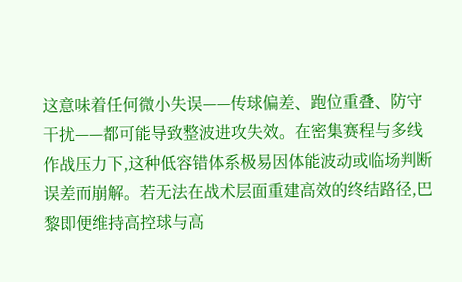这意味着任何微小失误——传球偏差、跑位重叠、防守干扰——都可能导致整波进攻失效。在密集赛程与多线作战压力下,这种低容错体系极易因体能波动或临场判断误差而崩解。若无法在战术层面重建高效的终结路径,巴黎即便维持高控球与高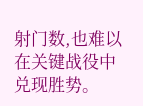射门数,也难以在关键战役中兑现胜势。